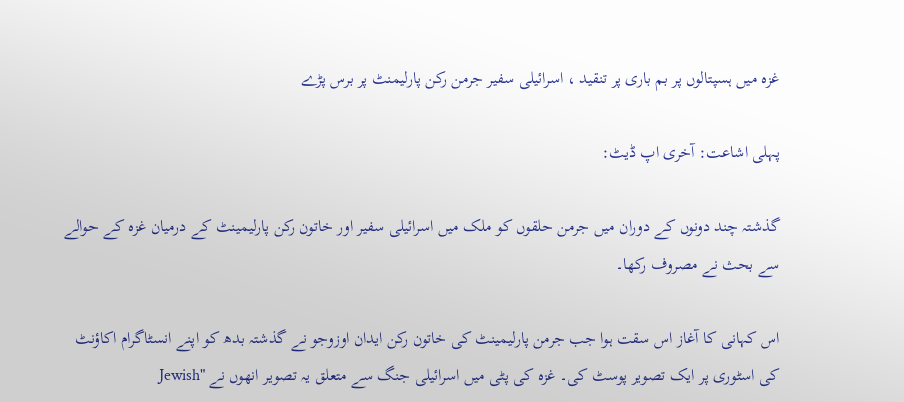غزہ میں ہسپتالوں پر بم باری پر تنقید ، اسرائیلی سفیر جرمن رکن پارلیمنٹ پر برس پڑے

پہلی اشاعت: آخری اپ ڈیٹ:

گذشتہ چند دونوں کے دوران میں جرمن حلقوں کو ملک میں اسرائیلی سفیر اور خاتون رکن پارلیمینٹ کے درمیان غزہ کے حوالے سے بحث نے مصروف رکھا۔

اس کہانی کا آغاز اس سقت ہوا جب جرمن پارلیمینٹ کی خاتون رکن ایدان اوزوجو نے گذشتہ بدھ کو اپنے انسٹاگرام اکاؤنٹ کی اسٹوری پر ایک تصویر پوسٹ کی۔ غزہ کی پٹی میں اسرائیلی جنگ سے متعلق یہ تصویر انھوں نے "Jewish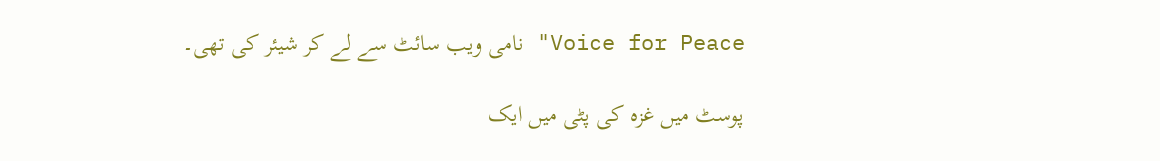Voice for Peace" نامی ویب سائٹ سے لے کر شیئر کی تھی۔

پوسٹ میں غزہ کی پٹی میں ایک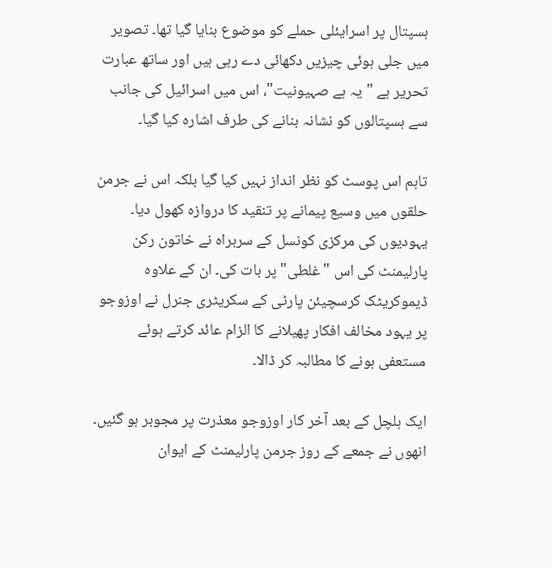ہسپتال پر اسرایئلی حملے کو موضوع بنایا گیا تھا۔ تصویر میں جلی ہوئی چیزیں دکھائی دے رہی ہیں اور ساتھ عبارت تحریر ہے "یہ ہے صہیونیت"، اس میں اسرائیل کی جانب سے ہسپتالوں کو نشانہ بنانے کی طرف اشارہ کیا گیا۔

تاہم اس پوسٹ کو نظر انداز نہیں کیا گیا بلکہ اس نے جرمن حلقوں میں وسیع پیمانے پر تنقید کا دروازہ کھول دیا۔ یہودیوں کی مرکزی کونسل کے سربراہ نے خاتون رکن پارلیمنٹ کی اس "غلطی" پر بات کی۔ ان کے علاوہ ڈیموکریٹک کرسچیئن پارٹی کے سکریٹری جنرل نے اوزوجو پر یہود مخالف افکار پھیلانے کا الزام عائد کرتے ہوئے مستعفی ہونے کا مطالبہ کر ڈالا۔

ایک ہلچل کے بعد آخر کار اوزوجو معذرت پر مجوبر ہو گئیں۔ انھوں نے جمعے کے روز جرمن پارلیمنٹ کے ایوان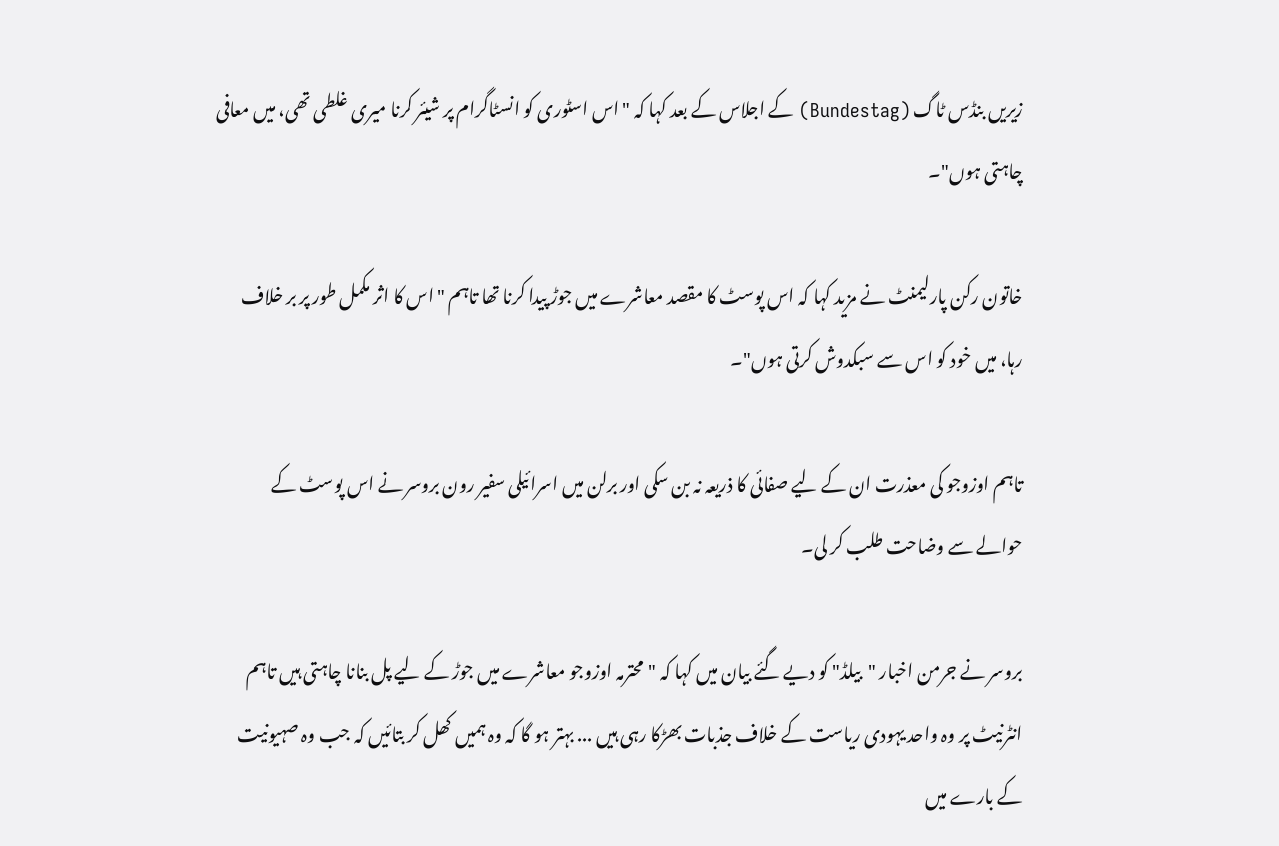زیریں بنڈس ٹاگ (Bundestag) کے اجلاس کے بعد کہا کہ "اس اسٹوری کو انسٹاگرام پر شیئر کرنا میری غلطی تھی، میں معافی چاہتی ہوں"۔

خاتون رکن پارلیمنٹ نے مزید کہا کہ اس پوسٹ کا مقصد معاشرے میں جوڑ پیدا کرنا تھا تاہم "اس کا اثر مکمل طور پر بر خلاف رہا، میں خود کو اس سے سبکدوش کرتی ہوں"۔

تاہم اوزوجو کی معذرت ان کے لیے صفائی کا ذریعہ نہ بن سکی اور برلن میں اسرائیلی سفیر رون بروسر نے اس پوسٹ کے حوالے سے وضاحت طلب کر لی۔

بروسر نے جرمن اخبار "بیلڈ" کو دیے گئے بیان میں کہا کہ "محترمہ اوزوجو معاشرے میں جوڑ کے لیے پل بنانا چاہتی ہیں تاہم انٹرنیٹ پر وہ واحد یہودی ریاست کے خلاف جذبات بھڑکا رہی ہیں ... بہتر ہو گا کہ وہ ہمیں کھل کر بتائیں کہ جب وہ صہیونیت کے بارے میں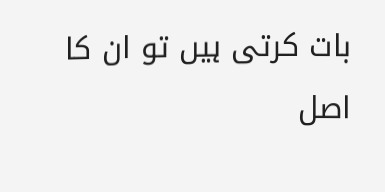بات کرتی ہیں تو ان کا اصل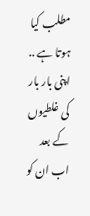مطلب کیا ہوتا ہے .. اپنی بار بار کی غلطیوں کے بعد اب ان کو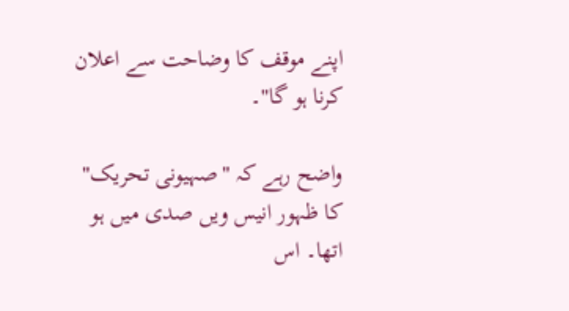اپنے موقف کا وضاحت سے اعلان کرنا ہو گا"۔

واضح رہے کہ "صہیونی تحریک" کا ظہور انیس ویں صدی میں ہو اتھا۔ اس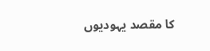کا مقصد یہودیوں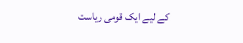کے لیے ایک قومی ریاست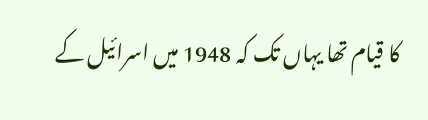کا قیام تھا یہاں تک کہ 1948 میں اسرائیل کے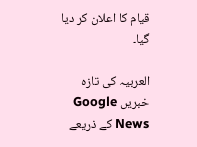قیام کا اعلان کر دیا گیا۔

العربیہ کی تازہ خبریں Google News کے ذریعے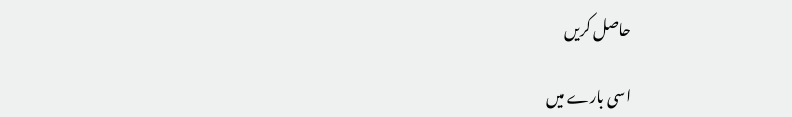حاصل کریں

اسی بارے میں